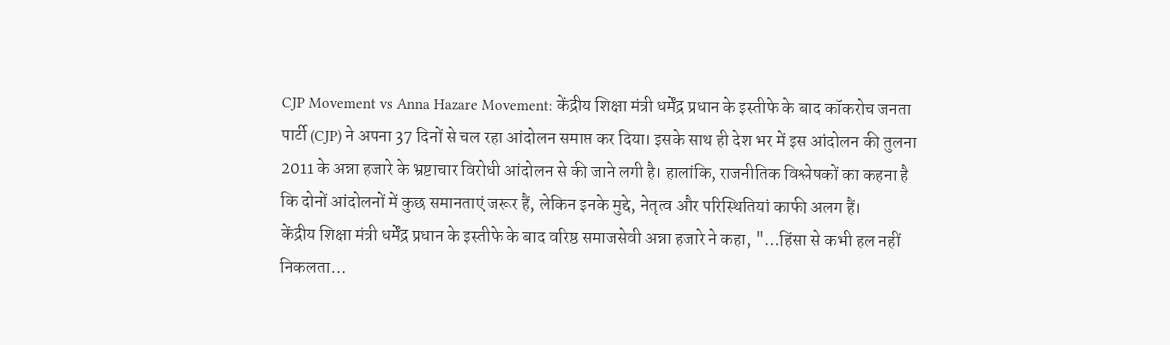CJP Movement vs Anna Hazare Movement: केंद्रीय शिक्षा मंत्री धर्मेंद्र प्रधान के इस्तीफे के बाद कॉकरोच जनता पार्टी (CJP) ने अपना 37 दिनों से चल रहा आंदोलन समाप्त कर दिया। इसके साथ ही देश भर में इस आंदोलन की तुलना 2011 के अन्ना हजारे के भ्रष्टाचार विरोधी आंदोलन से की जाने लगी है। हालांकि, राजनीतिक विश्लेषकों का कहना है कि दोनों आंदोलनों में कुछ समानताएं जरूर हैं, लेकिन इनके मुद्दे, नेतृत्व और परिस्थितियां काफी अलग हैं।
केंद्रीय शिक्षा मंत्री धर्मेंद्र प्रधान के इस्तीफे के बाद वरिष्ठ समाजसेवी अन्ना हजारे ने कहा, "…हिंसा से कभी हल नहीं निकलता…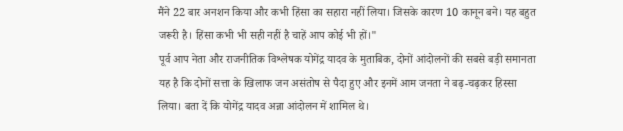मैंने 22 बार अनशन किया और कभी हिंसा का सहारा नहीं लिया। जिसके कारण 10 कानून बने। यह बहुत जरूरी है। हिंसा कभी भी सही नहीं है चाहें आप कोई भी हों।"
पूर्व आप नेता और राजनीतिक विश्लेषक योगेंद्र यादव के मुताबिक, दोनों आंदोलनों की सबसे बड़ी समानता यह है कि दोनों सत्ता के खिलाफ जन असंतोष से पैदा हुए और इनमें आम जनता ने बढ़-चढ़कर हिस्सा लिया। बता दें कि योगेंद्र यादव अन्ना आंदोलन में शामिल थे।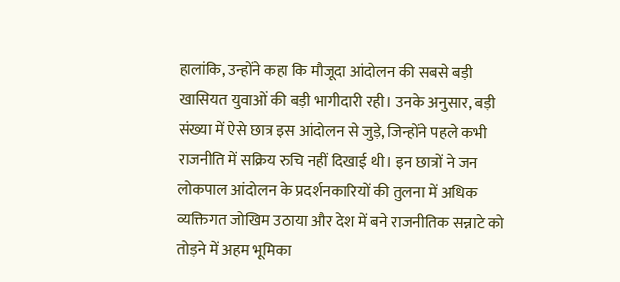हालांकि, उन्होंने कहा कि मौजूदा आंदोलन की सबसे बड़ी खासियत युवाओं की बड़ी भागीदारी रही। उनके अनुसार, बड़ी संख्या में ऐसे छात्र इस आंदोलन से जुड़े, जिन्होंने पहले कभी राजनीति में सक्रिय रुचि नहीं दिखाई थी। इन छात्रों ने जन लोकपाल आंदोलन के प्रदर्शनकारियों की तुलना में अधिक व्यक्तिगत जोखिम उठाया और देश में बने राजनीतिक सन्नाटे को तोड़ने में अहम भूमिका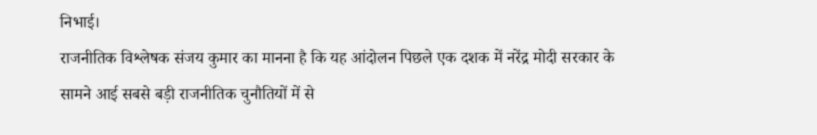निभाई।
राजनीतिक विश्लेषक संजय कुमार का मानना है कि यह आंदोलन पिछले एक दशक में नरेंद्र मोदी सरकार के सामने आई सबसे बड़ी राजनीतिक चुनौतियों में से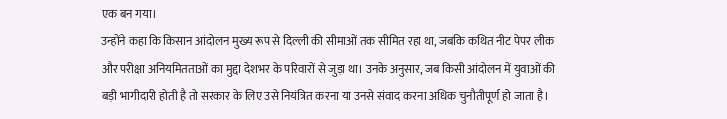एक बन गया।
उन्होंने कहा कि किसान आंदोलन मुख्य रूप से दिल्ली की सीमाओं तक सीमित रहा था, जबकि कथित नीट पेपर लीक और परीक्षा अनियमितताओं का मुद्दा देशभर के परिवारों से जुड़ा था। उनके अनुसार, जब किसी आंदोलन में युवाओं की बड़ी भागीदारी होती है तो सरकार के लिए उसे नियंत्रित करना या उनसे संवाद करना अधिक चुनौतीपूर्ण हो जाता है।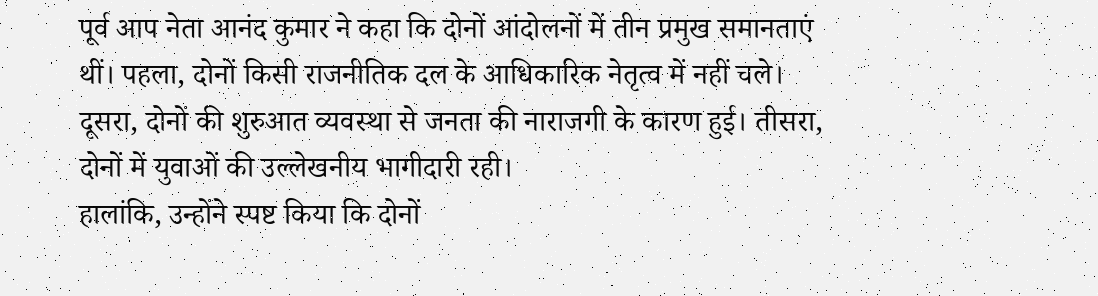पूर्व आप नेता आनंद कुमार ने कहा कि दोनों आंदोलनों में तीन प्रमुख समानताएं थीं। पहला, दोनों किसी राजनीतिक दल के आधिकारिक नेतृत्व में नहीं चले। दूसरा, दोनों की शुरुआत व्यवस्था से जनता की नाराजगी के कारण हुई। तीसरा, दोनों में युवाओं की उल्लेखनीय भागीदारी रही।
हालांकि, उन्होंने स्पष्ट किया कि दोनों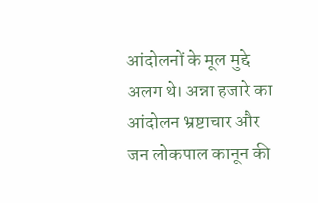आंदोलनों के मूल मुद्दे अलग थे। अन्ना हजारे का आंदोलन भ्रष्टाचार और जन लोकपाल कानून की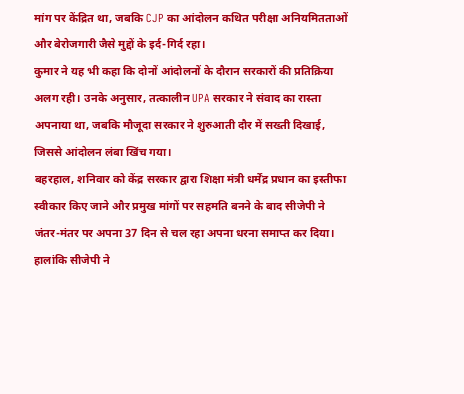मांग पर केंद्रित था, जबकि CJP का आंदोलन कथित परीक्षा अनियमितताओं और बेरोजगारी जैसे मुद्दों के इर्द-गिर्द रहा।
कुमार ने यह भी कहा कि दोनों आंदोलनों के दौरान सरकारों की प्रतिक्रिया अलग रही। उनके अनुसार, तत्कालीन UPA सरकार ने संवाद का रास्ता अपनाया था, जबकि मौजूदा सरकार ने शुरुआती दौर में सख्ती दिखाई, जिससे आंदोलन लंबा खिंच गया।
बहरहाल, शनिवार को केंद्र सरकार द्वारा शिक्षा मंत्री धर्मेंद्र प्रधान का इस्तीफा स्वीकार किए जाने और प्रमुख मांगों पर सहमति बनने के बाद सीजेपी ने जंतर-मंतर पर अपना 37 दिन से चल रहा अपना धरना समाप्त कर दिया। हालांकि सीजेपी ने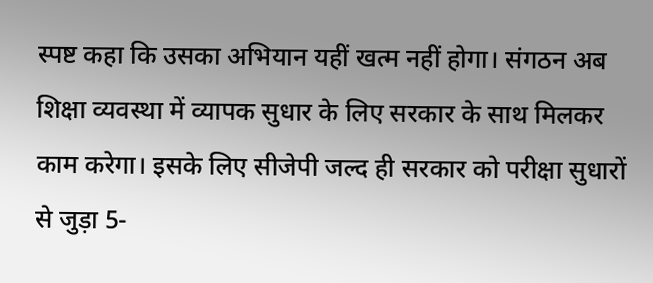स्पष्ट कहा कि उसका अभियान यहीं खत्म नहीं होगा। संगठन अब शिक्षा व्यवस्था में व्यापक सुधार के लिए सरकार के साथ मिलकर काम करेगा। इसके लिए सीजेपी जल्द ही सरकार को परीक्षा सुधारों से जुड़ा 5-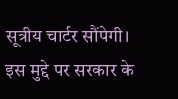सूत्रीय चार्टर सौंपेगी। इस मुद्दे पर सरकार के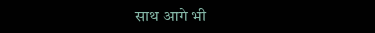साथ आगे भी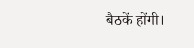बैठकें होंगी।